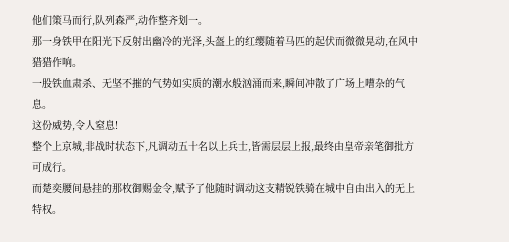他们策马而行,队列森严,动作整齐划一。
那一身铁甲在阳光下反射出幽冷的光泽,头盔上的红缨随着马匹的起伏而微微晃动,在风中猎猎作响。
一股铁血肃杀、无坚不摧的气势如实质的潮水般汹涌而来,瞬间冲散了广场上嘈杂的气息。
这份威势,令人窒息!
整个上京城,非战时状态下,凡调动五十名以上兵士,皆需层层上报,最终由皇帝亲笔御批方可成行。
而楚奕腰间悬挂的那枚御赐金令,赋予了他随时调动这支精锐铁骑在城中自由出入的无上特权。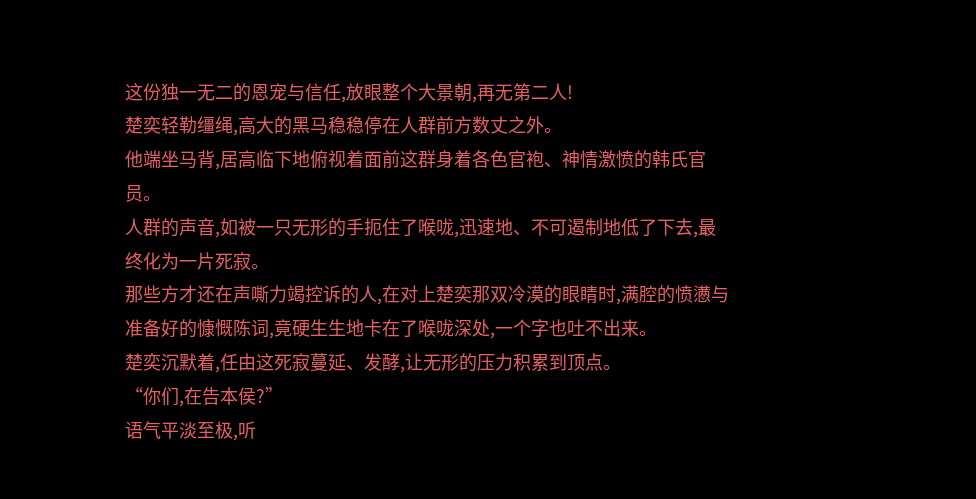这份独一无二的恩宠与信任,放眼整个大景朝,再无第二人!
楚奕轻勒缰绳,高大的黑马稳稳停在人群前方数丈之外。
他端坐马背,居高临下地俯视着面前这群身着各色官袍、神情激愤的韩氏官员。
人群的声音,如被一只无形的手扼住了喉咙,迅速地、不可遏制地低了下去,最终化为一片死寂。
那些方才还在声嘶力竭控诉的人,在对上楚奕那双冷漠的眼睛时,满腔的愤懑与准备好的慷慨陈词,竟硬生生地卡在了喉咙深处,一个字也吐不出来。
楚奕沉默着,任由这死寂蔓延、发酵,让无形的压力积累到顶点。
“你们,在告本侯?”
语气平淡至极,听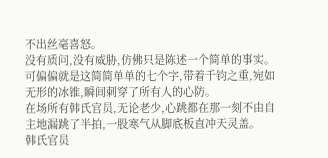不出丝毫喜怒。
没有质问,没有威胁,仿佛只是陈述一个简单的事实。
可偏偏就是这简简单单的七个字,带着千钧之重,宛如无形的冰锥,瞬间刺穿了所有人的心防。
在场所有韩氏官员,无论老少,心跳都在那一刻不由自主地漏跳了半拍,一股寒气从脚底板直冲天灵盖。
韩氏官员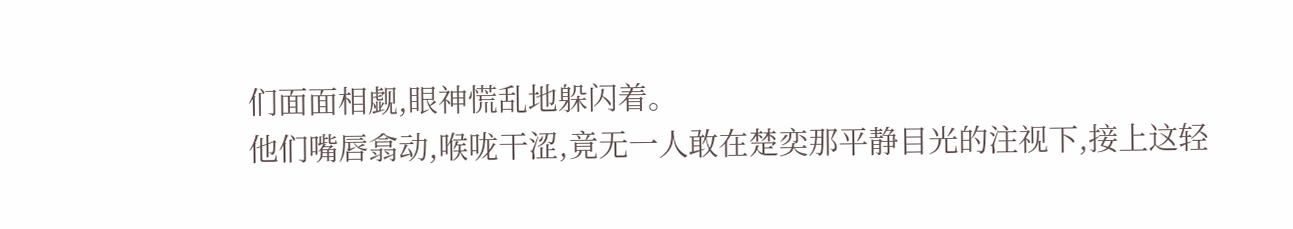们面面相觑,眼神慌乱地躲闪着。
他们嘴唇翕动,喉咙干涩,竟无一人敢在楚奕那平静目光的注视下,接上这轻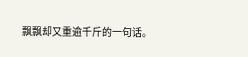飘飘却又重逾千斤的一句话。